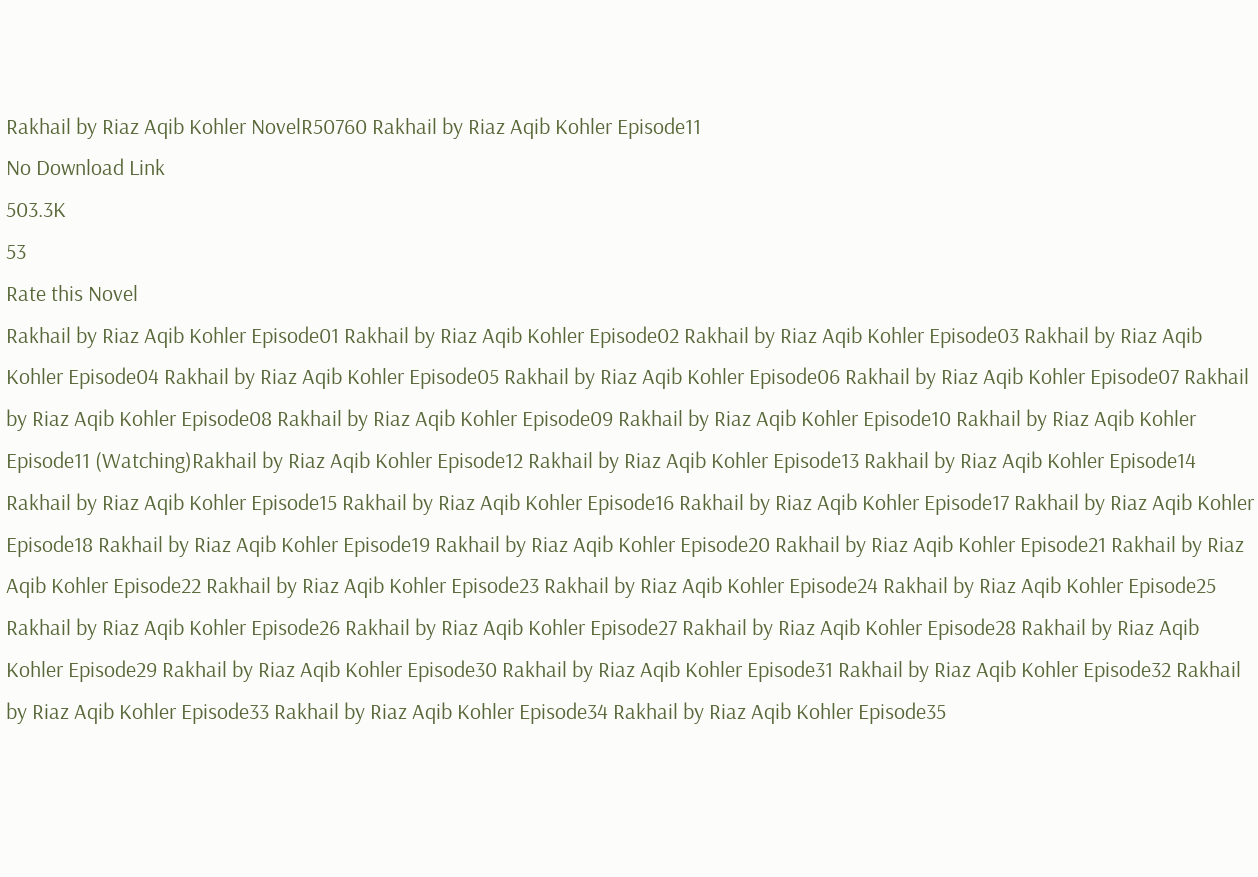Rakhail by Riaz Aqib Kohler NovelR50760 Rakhail by Riaz Aqib Kohler Episode11
No Download Link
503.3K
53
Rate this Novel
Rakhail by Riaz Aqib Kohler Episode01 Rakhail by Riaz Aqib Kohler Episode02 Rakhail by Riaz Aqib Kohler Episode03 Rakhail by Riaz Aqib Kohler Episode04 Rakhail by Riaz Aqib Kohler Episode05 Rakhail by Riaz Aqib Kohler Episode06 Rakhail by Riaz Aqib Kohler Episode07 Rakhail by Riaz Aqib Kohler Episode08 Rakhail by Riaz Aqib Kohler Episode09 Rakhail by Riaz Aqib Kohler Episode10 Rakhail by Riaz Aqib Kohler Episode11 (Watching)Rakhail by Riaz Aqib Kohler Episode12 Rakhail by Riaz Aqib Kohler Episode13 Rakhail by Riaz Aqib Kohler Episode14 Rakhail by Riaz Aqib Kohler Episode15 Rakhail by Riaz Aqib Kohler Episode16 Rakhail by Riaz Aqib Kohler Episode17 Rakhail by Riaz Aqib Kohler Episode18 Rakhail by Riaz Aqib Kohler Episode19 Rakhail by Riaz Aqib Kohler Episode20 Rakhail by Riaz Aqib Kohler Episode21 Rakhail by Riaz Aqib Kohler Episode22 Rakhail by Riaz Aqib Kohler Episode23 Rakhail by Riaz Aqib Kohler Episode24 Rakhail by Riaz Aqib Kohler Episode25 Rakhail by Riaz Aqib Kohler Episode26 Rakhail by Riaz Aqib Kohler Episode27 Rakhail by Riaz Aqib Kohler Episode28 Rakhail by Riaz Aqib Kohler Episode29 Rakhail by Riaz Aqib Kohler Episode30 Rakhail by Riaz Aqib Kohler Episode31 Rakhail by Riaz Aqib Kohler Episode32 Rakhail by Riaz Aqib Kohler Episode33 Rakhail by Riaz Aqib Kohler Episode34 Rakhail by Riaz Aqib Kohler Episode35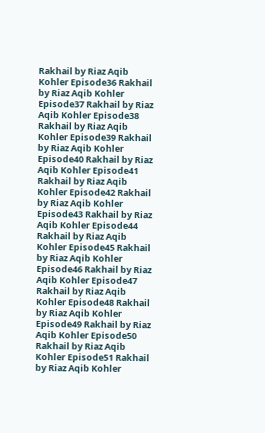Rakhail by Riaz Aqib Kohler Episode36 Rakhail by Riaz Aqib Kohler Episode37 Rakhail by Riaz Aqib Kohler Episode38 Rakhail by Riaz Aqib Kohler Episode39 Rakhail by Riaz Aqib Kohler Episode40 Rakhail by Riaz Aqib Kohler Episode41 Rakhail by Riaz Aqib Kohler Episode42 Rakhail by Riaz Aqib Kohler Episode43 Rakhail by Riaz Aqib Kohler Episode44 Rakhail by Riaz Aqib Kohler Episode45 Rakhail by Riaz Aqib Kohler Episode46 Rakhail by Riaz Aqib Kohler Episode47 Rakhail by Riaz Aqib Kohler Episode48 Rakhail by Riaz Aqib Kohler Episode49 Rakhail by Riaz Aqib Kohler Episode50 Rakhail by Riaz Aqib Kohler Episode51 Rakhail by Riaz Aqib Kohler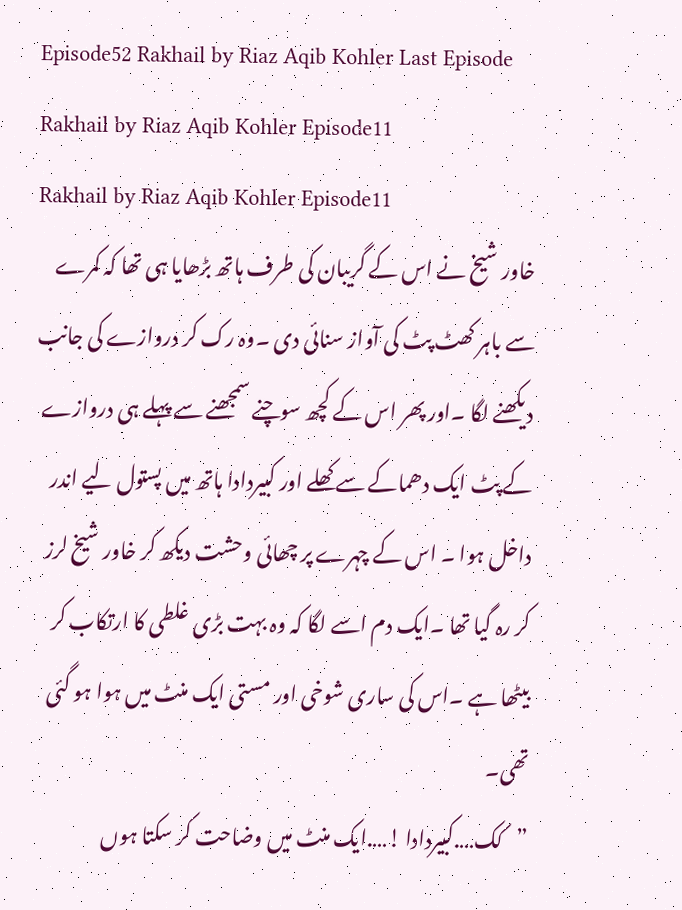Episode52 Rakhail by Riaz Aqib Kohler Last Episode
Rakhail by Riaz Aqib Kohler Episode11
Rakhail by Riaz Aqib Kohler Episode11
خاور شیخ نے اس کے گریبان کی طرف ہاتھ بڑھایا ہی تھا کہ کمرے سے باہر کھٹ پٹ کی آواز سنائی دی ۔وہ رک کر دروازے کی جانب دیکھنے لگا ۔اور پھر اس کے کچھ سوچنے سمجھنے سے پہلے ہی دروازے کے پٹ ایک دھماکے سے کھلے اور کبیردادا ہاتھ میں پستول لیے اندر داخل ہوا ۔ اس کے چہرے پر چھائی وحشت دیکھ کر خاور شیخ لرز کر رہ گیا تھا ۔ایک دم اسے لگا کہ وہ بہت بڑی غلطی کا ارتکاب کر بیٹھا ہے ۔اس کی ساری شوخی اور مستی ایک منٹ میں ہوا ہو گئی تھی۔
”کک….کبیردادا !….ایک منٹ میں وضاحت کر سکتا ہوں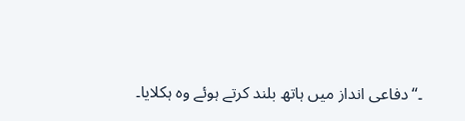۔“دفاعی انداز میں ہاتھ بلند کرتے ہوئے وہ ہکلایا۔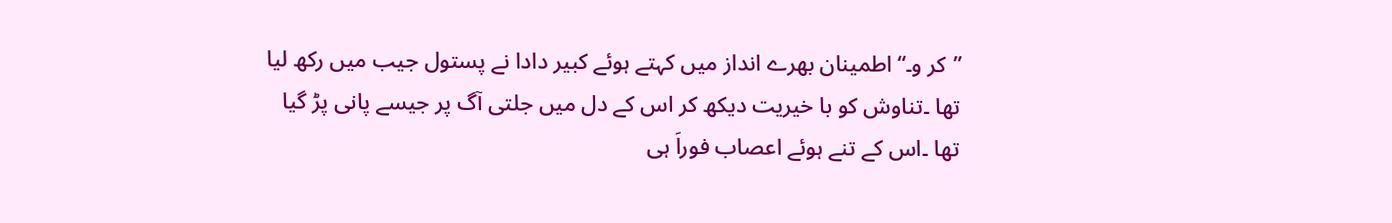”کر و۔“اطمینان بھرے انداز میں کہتے ہوئے کبیر دادا نے پستول جیب میں رکھ لیا تھا ۔تناوش کو با خیریت دیکھ کر اس کے دل میں جلتی آگ پر جیسے پانی پڑ گیا تھا ۔اس کے تنے ہوئے اعصاب فوراَ ہی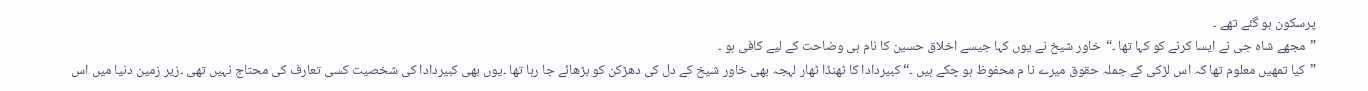پرسکون ہو گئے تھے ۔
”مجھے شاہ جی نے ایسا کرنے کو کہا تھا ۔“خاور شیخ نے یوں کہا جیسے اخلاق حسین کا نام ہی وضاحت کے لیے کافی ہو ۔
”کیا تمھیں معلوم تھا کہ اس لڑکی کے جملہ حقوق میرے نا م محفوظ ہو چکے ہیں ۔“ کبیردادا کا ٹھنڈا ٹھار لہجہ بھی خاور شیخ کے دل کی دھڑکن کو بڑھائے جا رہا تھا ۔یوں بھی کبیردادا کی شخصیت کسی تعارف کی محتاج نہیں تھی ۔زیر زمین دنیا میں اس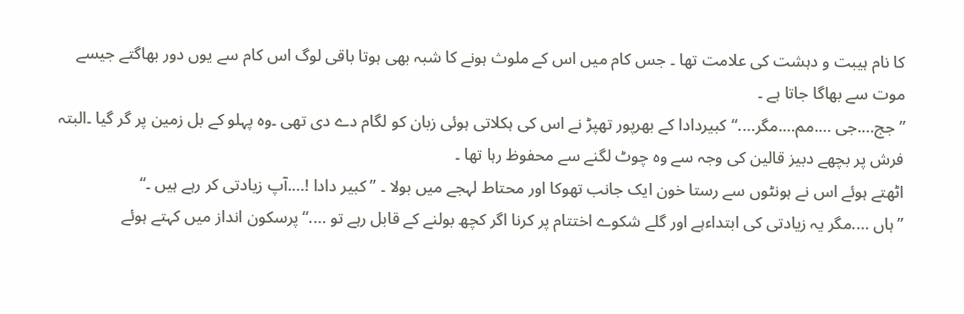کا نام ہیبت و دہشت کی علامت تھا ۔ جس کام میں اس کے ملوث ہونے کا شبہ بھی ہوتا باقی لوگ اس کام سے یوں دور بھاگتے جیسے موت سے بھاگا جاتا ہے ۔
”جج….جی ….مم….مگر….“کبیردادا کے بھرپور تھپڑ نے اس کی ہکلاتی ہوئی زبان کو لگام دے دی تھی ۔وہ پہلو کے بل زمین پر گر گیا ۔البتہ فرش پر بچھے دبیز قالین کی وجہ سے وہ چوٹ لگنے سے محفوظ رہا تھا ۔
اٹھتے ہوئے اس نے ہونٹوں سے رستا خون ایک جانب تھوکا اور محتاط لہجے میں بولا ۔ ”کبیر دادا !….آپ زیادتی کر رہے ہیں ۔“
”ہاں ….مگر یہ زیادتی کی ابتداءہے اور گلے شکوے اختتام پر کرنا اگر کچھ بولنے کے قابل رہے تو ….“پرسکون انداز میں کہتے ہوئے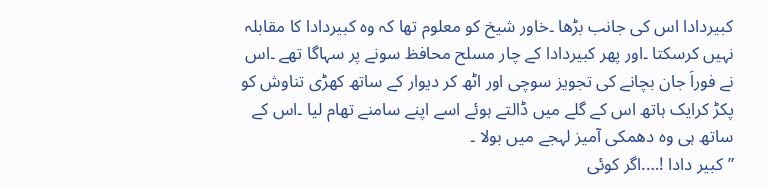کبیردادا اس کی جانب بڑھا ۔خاور شیخ کو معلوم تھا کہ وہ کبیردادا کا مقابلہ نہیں کرسکتا ۔اور پھر کبیردادا کے چار مسلح محافظ سونے پر سہاگا تھے ۔اس نے فوراَ جان بچانے کی تجویز سوچی اور اٹھ کر دیوار کے ساتھ کھڑی تناوش کو پکڑ کرایک ہاتھ اس کے گلے میں ڈالتے ہوئے اسے اپنے سامنے تھام لیا ۔اس کے ساتھ ہی وہ دھمکی آمیز لہجے میں بولا ۔
”کبیر دادا !….اگر کوئی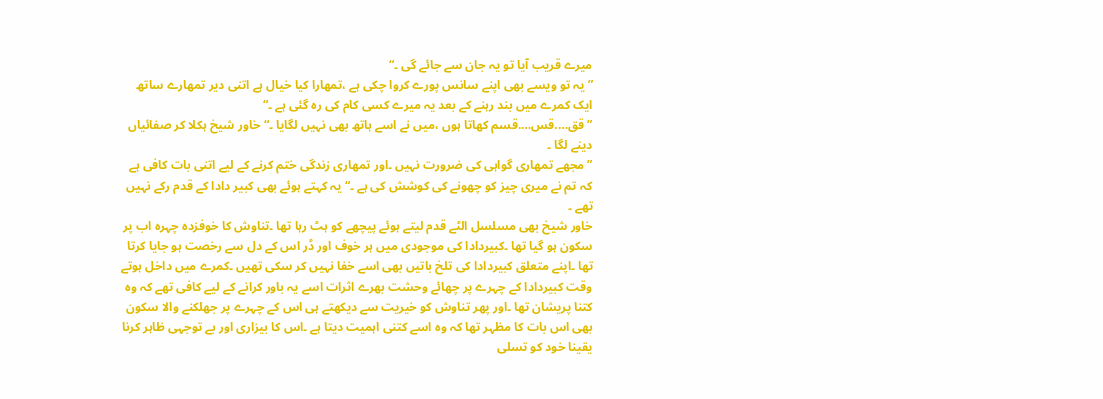میرے قریب آیا تو یہ جان سے جائے گی ۔“
”یہ تو ویسے بھی اپنے سانس پورے کروا چکی ہے ،تمھارا کیا خیال ہے اتنی دیر تمھارے ساتھ ایک کمرے میں بند رہنے کے بعد یہ میرے کسی کام کی رہ گئی ہے ۔“
”قق….قس….قسم کھاتا ہوں ،میں نے اسے ہاتھ بھی نہیں لگایا ۔“خاور شیخ ہکلا کر صفائیاں دینے لگا ۔
”مجھے تمھاری گواہی کی ضرورت نہیں ۔اور تمھاری زندگی ختم کرنے کے لیے اتنی بات کافی ہے کہ تم نے میری چیز کو چھونے کی کوشش کی ہے ۔“یہ کہتے ہوئے بھی کبیر دادا کے قدم رکے نہیں تھے ۔
خاور شیخ بھی مسلسل الٹے قدم لیتے ہوئے پیچھے کو ہٹ رہا تھا ۔تناوش کا خوفزدہ چہرہ اب پر سکون ہو گیا تھا ۔کبیردادا کی موجودی میں ہر خوف اور ڈر اس کے دل سے رخصت ہو جایا کرتا تھا ۔اپنے متعلق کبیردادا کی تلخ باتیں بھی اسے خفا نہیں کر سکی تھیں ۔کمرے میں داخل ہوتے وقت کبیردادا کے چہرے پر چھائے وحشت بھرے اثرات اسے یہ باور کرانے کے لیے کافی تھے کہ وہ کتنا پریشان تھا ۔اور پھر تناوش کو خیریت سے دیکھتے ہی اس کے چہرے پر جھلکنے والا سکون بھی اس بات کا مظہر تھا کہ وہ اسے کتنی اہمیت دیتا ہے ۔اس کا بیزاری اور بے توجہی ظاہر کرنا یقینا خود کو تسلی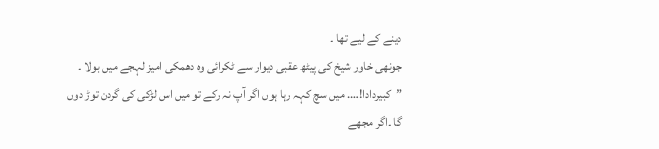دینے کے لیے تھا ۔
جونھی خاور شیخ کی پیٹھ عقبی دیوار سے ٹکرائی وہ دھمکی امیز لہجے میں بولا ۔ ”کبیردادا!…. میں سچ کہہ رہا ہوں اگر آپ نہ رکے تو میں اس لڑکی کی گردن توڑ دوں گا ۔اگر مجھے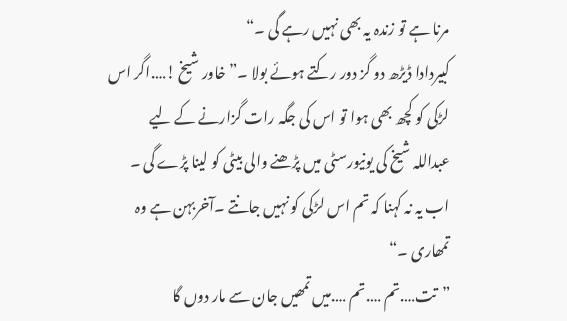مرنا ہے تو زندہ یہ بھی نہیں رہے گی ۔“
کبیردادا ڈیڑھ دو گز دور رکتے ہوئے بولا ۔”خاور شیخ !….اگر اس لڑکی کو کچھ بھی ہوا تو اس کی جگہ رات گزارنے کے لیے عبداللہ شیخ کی یونیورسٹی میں پڑھنے والی بیٹی کو لینا پڑے گی ۔ اب یہ نہ کہنا کہ تم اس لڑکی کو نہیں جانتے ۔آخربہن ہے وہ تمھاری ۔“
”تت….تم ….تم ….میں تمھیں جان سے مار دوں گا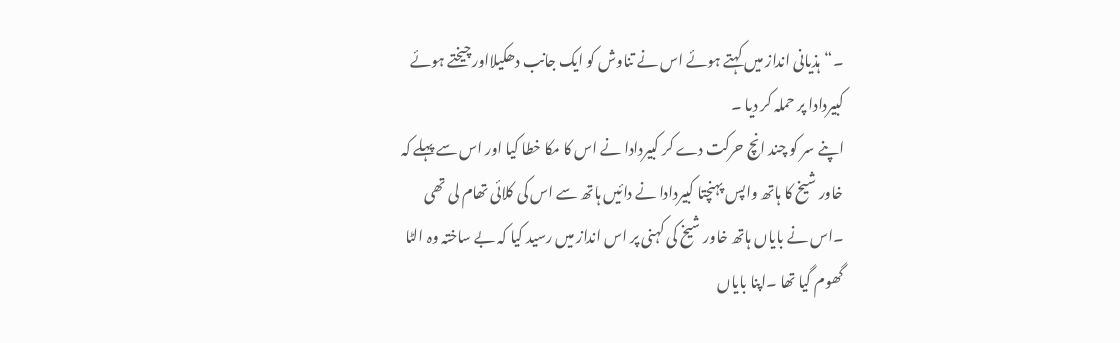۔“ہذیانی انداز میں کہتے ہوئے اس نے تناوش کو ایک جانب دھکیلااور چیختے ہوئے کبیردادا پر حملہ کر دیا ۔
اپنے سر کو چند انچ حرکت دے کر کبیردادا نے اس کا مکا خطا کیا اور اس سے پہلے کہ خاور شیخ کا ہاتھ واپس پہنچتا کبیردادا نے دائیں ہاتھ سے اس کی کلائی تھام لی تھی ۔اس نے بایاں ہاتھ خاور شیخ کی کہنی پر اس انداز میں رسید کیا کہ بے ساختہ وہ الٹا گھوم گیا تھا ۔اپنا بایاں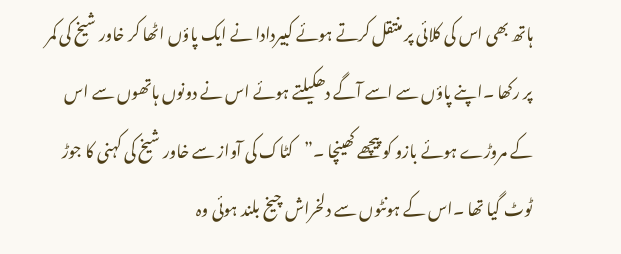ہاتھ بھی اس کی کلائی پر منتقل کرتے ہوئے کبیردادا نے ایک پاؤں اٹھا کر خاور شیخ کی کمر پر رکھا ۔اپنے پاؤں سے اسے آگے دھکیلتے ہوئے اس نے دونوں ہاتھوں سے اس کے مروڑے ہوئے بازو کو پیچھے کھینچا ۔”کٹاک کی آواز سے خاور شیخ کی کہنی کا جوڑ ٹوٹ گیا تھا ۔اس کے ہونٹوں سے دلخراش چیخ بلند ہوئی وہ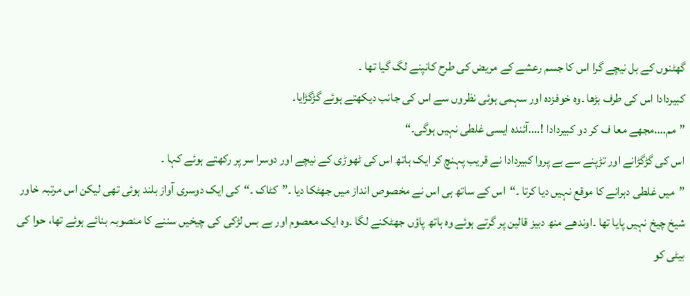گھٹنوں کے بل نیچے گرا اس کا جسم رعشے کے مریض کی طرح کانپنے لگ گیا تھا ۔
کبیردادا اس کی طرف بڑھا ۔وہ خوفزدہ اور سہمی ہوئی نظروں سے اس کی جانب دیکھتے ہوئے گڑگڑایا۔
”مم….مجھے معا ف کر دو کبیردادا !….آئندہ ایسی غلطی نہیں ہوگی۔“
اس کی گڑگڑانے اور تڑپنے سے بے پروا کبیردادا نے قریب پہنچ کر ایک ہاتھ اس کی ٹھوڑی کے نیچے اور دوسرا سر پر رکھتے ہوئے کہا ۔
”میں غلطی دہرانے کا موقع نہیں دیا کرتا ۔“اس کے ساتھ ہی اس نے مخصوص انداز میں جھٹکا دیا ۔”کٹاک ۔“کی ایک دوسری آواز بلند ہوئی تھی لیکن اس مرتبہ خاور شیخ چیخ نہیں پایا تھا ۔اوندھے منھ دبیز قالین پر گرتے ہوئے وہ ہاتھ پاؤں جھٹکنے لگا ۔وہ ایک معصوم اور بے بس لڑکی کی چیخیں سننے کا منصوبہ بنائے ہوئے تھا، حوا کی بیٹی کو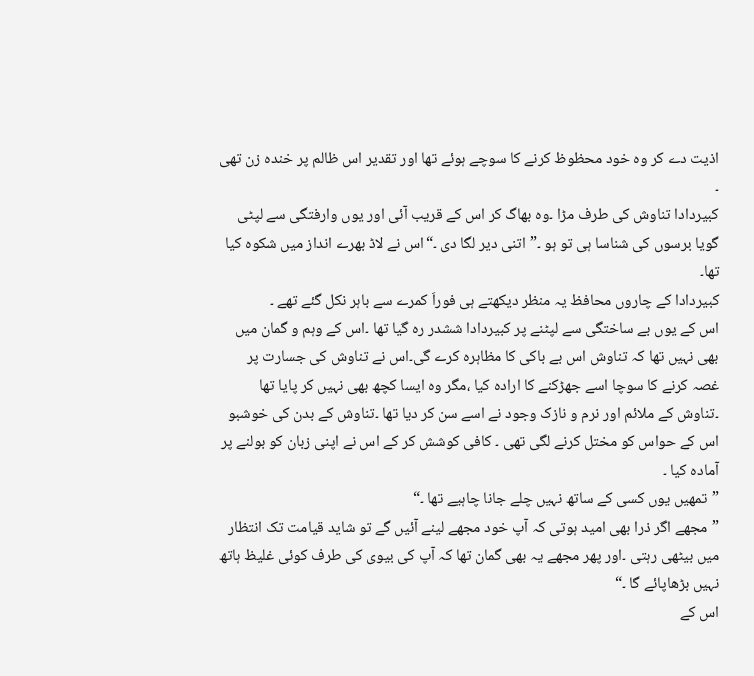اذیت دے کر وہ خود محظوظ کرنے کا سوچے ہوئے تھا اور تقدیر اس ظالم پر خندہ زن تھی ۔
کبیردادا تناوش کی طرف مڑا ۔وہ بھاگ کر اس کے قریب آئی اور یوں وارفتگی سے لپٹی گویا برسوں کی شناسا ہی تو ہو ۔”اتنی دیر لگا دی ۔“اس نے لاڈ بھرے انداز میں شکوہ کیا تھا۔
کبیردادا کے چاروں محافظ یہ منظر دیکھتے ہی فوراَ کمرے سے باہر نکل گئے تھے ۔
اس کے یوں بے ساختگی سے لپٹنے پر کبیردادا ششدر رہ گیا تھا ۔اس کے وہم و گمان میں بھی نہیں تھا کہ تناوش اس بے باکی کا مظاہرہ کرے گی۔اس نے تناوش کی جسارت پر غصہ کرنے کا سوچا اسے جھڑکنے کا ارادہ کیا ،مگر وہ ایسا کچھ بھی نہیں کر پایا تھا ۔تناوش کے ملائم اور نرم و نازک وجود نے اسے سن کر دیا تھا ۔تناوش کے بدن کی خوشبو اس کے حواس کو مختل کرنے لگی تھی ۔ کافی کوشش کر کے اس نے اپنی زبان کو بولنے پر آمادہ کیا ۔
”تمھیں یوں کسی کے ساتھ نہیں چلے جانا چاہیے تھا ۔“
”مجھے اگر ذرا بھی امید ہوتی کہ آپ خود مجھے لینے آئیں گے تو شاید قیامت تک انتظار میں بیٹھی رہتی ۔اور پھر مجھے یہ بھی گمان تھا کہ آپ کی بیوی کی طرف کوئی غلیظ ہاتھ نہیں بڑھاپائے گا ۔“
اس کے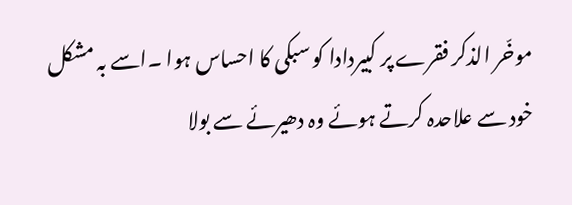موخّر الذکر فقرے پر کبیردادا کو سبکی کا احساس ہوا ۔اسے بہ مشکل خود سے علاحدہ کرتے ہوئے وہ دھیرئے سے بولا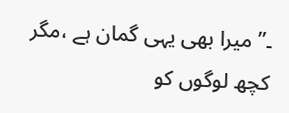۔”میرا بھی یہی گمان ہے ،مگر کچھ لوگوں کو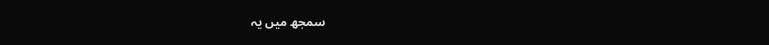سمجھ میں یہ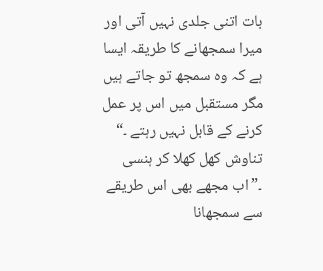بات اتنی جلدی نہیں آتی اور میرا سمجھانے کا طریقہ ایسا ہے کہ وہ سمجھ تو جاتے ہیں مگر مستقبل میں اس پر عمل کرنے کے قابل نہیں رہتے ۔“
تناوش کھل کھلا کر ہنسی ۔”اب مجھے بھی اس طریقے سے سمجھانا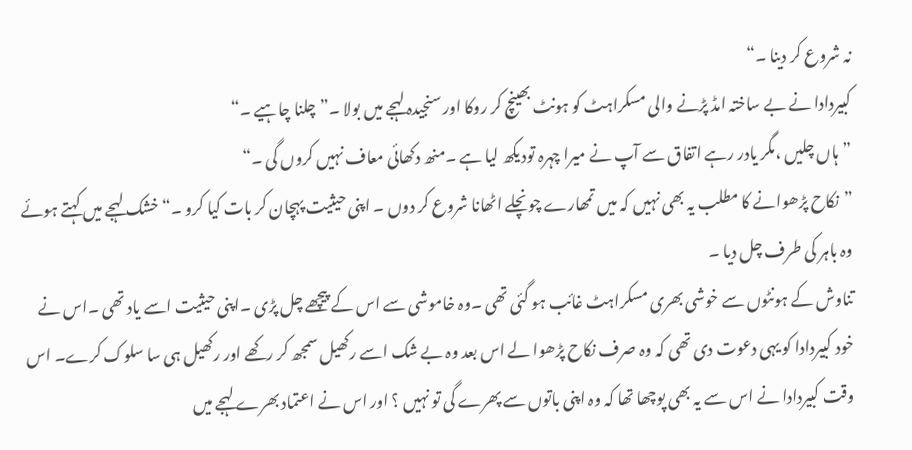نہ شروع کر دینا ۔“
کبیردادا نے بے ساختہ امڈ پڑنے والی مسکراہٹ کو ہونٹ بھینچ کر روکا اور سنجیدہ لہجے میں بولا ۔”چلنا چاہیے ۔“
”ہاں چلیں ،مگر یادر رہے اتفاق سے آپ نے میرا چہرہ تودیکھ لیا ہے ۔منھ دکھائی معاف نہیں کروں گی ۔“
”نکاح پڑھوانے کا مطلب یہ بھی نہیں کہ میں تمھارے چونچلے اٹھانا شروع کر دوں ۔ اپنی حیثیت پہچان کر بات کیا کرو ۔“خشک لہجے میں کہتے ہوئے وہ باہر کی طرف چل دیا ۔
تناوش کے ہونٹوں سے خوشی بھری مسکراہٹ غائب ہو گئی تھی ۔وہ خاموشی سے اس کے پیچھے چل پڑی ۔اپنی حیثیت اسے یاد تھی ۔اس نے خود کبیردادا کو یہی دعوت دی تھی کہ وہ صرف نکاح پڑھوا لے اس بعد وہ بے شک اسے رکھیل سمجھ کر رکھے اور رکھیل ہی سا سلوک کرے۔ اس وقت کبیردادا نے اس سے یہ بھی پوچھا تھا کہ وہ اپنی باتوں سے پھرے گی تو نہیں ؟ اور اس نے اعتماد بھرے لہجے میں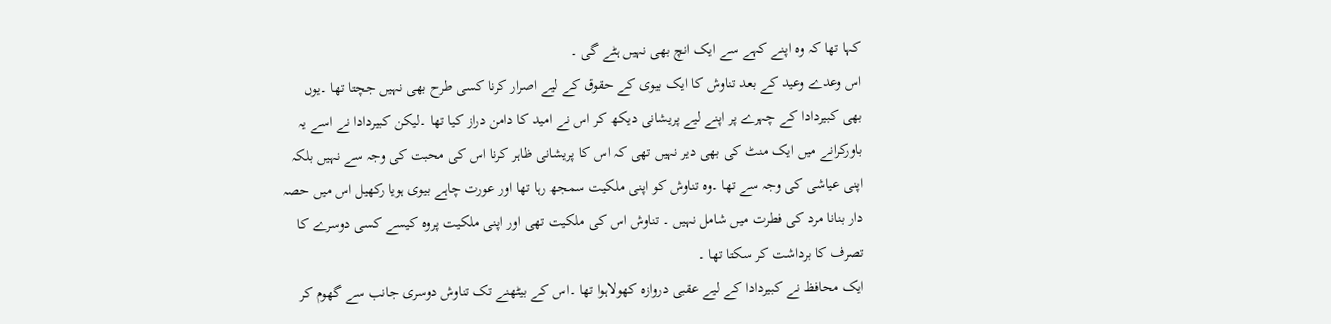کہا تھا کہ وہ اپنے کہے سے ایک انچ بھی نہیں ہٹے گی ۔
اس وعدے وعید کے بعد تناوش کا ایک بیوی کے حقوق کے لیے اصرار کرنا کسی طرح بھی نہیں جچتا تھا ۔یوں بھی کبیردادا کے چہرے پر اپنے لیے پریشانی دیکھ کر اس نے امید کا دامن دراز کیا تھا ۔لیکن کبیردادا نے اسے یہ باورکرانے میں ایک منٹ کی بھی دیر نہیں تھی کہ اس کا پریشانی ظاہر کرنا اس کی محبت کی وجہ سے نہیں بلکہ اپنی عیاشی کی وجہ سے تھا ۔وہ تناوش کو اپنی ملکیت سمجھ رہا تھا اور عورت چاہے بیوی ہویا رکھیل اس میں حصہ دار بنانا مرد کی فطرت میں شامل نہیں ۔ تناوش اس کی ملکیت تھی اور اپنی ملکیت پروہ کیسے کسی دوسرے کا تصرف کا برداشت کر سکتا تھا ۔
ایک محافظ نے کبیردادا کے لیے عقبی دروازہ کھولاہوا تھا ۔اس کے بیٹھنے تک تناوش دوسری جانب سے گھوم کر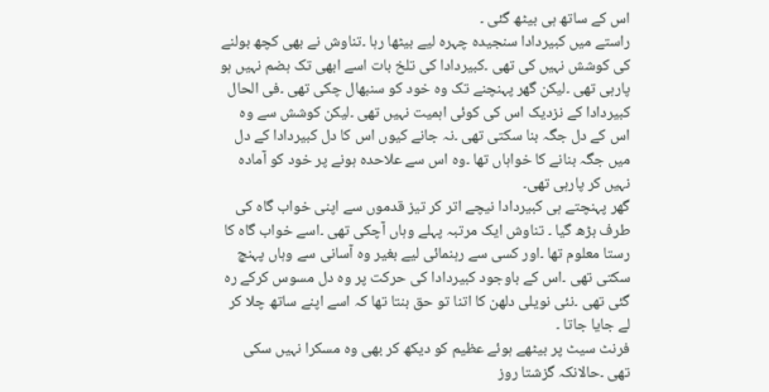اس کے ساتھ ہی بیٹھ گئی ۔
راستے میں کبیردادا سنجیدہ چہرہ لیے بیٹھا رہا ۔تناوش نے بھی کچھ بولنے کی کوشش نہیں کی تھی ۔کبیردادا کی تلخ بات اسے ابھی تک ہضم نہیں ہو پارہی تھی ۔لیکن گھر پہنچنے تک وہ خود کو سنبھال چکی تھی ۔فی الحال کبیردادا کے نزدیک اس کی کوئی اہمیت نہیں تھی ۔لیکن کوشش سے وہ اس کے دل جگہ بنا سکتی تھی ۔نہ جانے کیوں اس کا دل کبیردادا کے دل میں جگہ بنانے کا خواہاں تھا ۔وہ اس سے علاحدہ ہونے پر خود کو آمادہ نہیں کر پارہی تھی۔
گھر پہنچتے ہی کبیردادا نیچے اتر کر تیز قدموں سے اپنی خواب گاہ کی طرف بڑھ گیا ۔ تناوش ایک مرتبہ پہلے وہاں آچکی تھی ۔اسے خواب گاہ کا رستا معلوم تھا ۔اور کسی سے رہنمائی لیے بغیر وہ آسانی سے وہاں پہنچ سکتی تھی ۔اس کے باوجود کبیردادا کی حرکت پر وہ دل مسوس کرکے رہ گئی تھی ۔نئی نویلی دلھن کا اتنا تو حق بنتا تھا کہ اسے اپنے ساتھ چلا کر لے جایا جاتا ۔
فرنٹ سیٹ پر بیٹھے ہوئے عظیم کو دیکھ کر بھی وہ مسکرا نہیں سکی تھی ۔حالانکہ گزشتا روز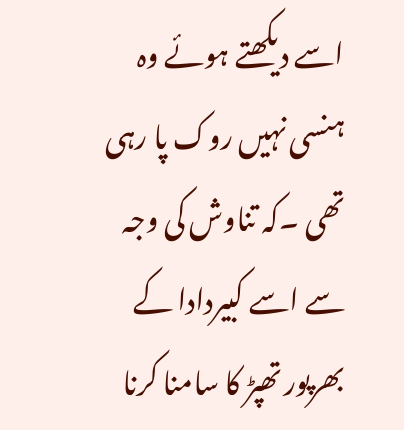اسے دیکھتے ہوئے وہ ہنسی نہیں روک پا رہی تھی ۔کہ تناوش کی وجہ سے اسے کبیردادا کے بھرپور تھپڑ کا سامنا کرنا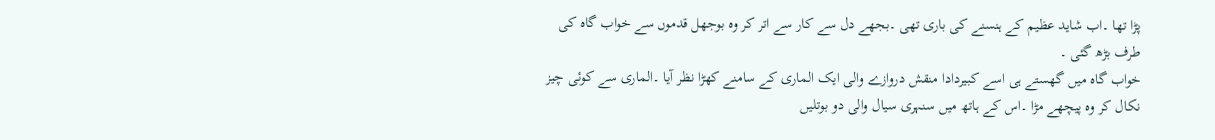پڑا تھا ۔اب شاید عظیم کے ہنسنے کی باری تھی ۔بجھے دل سے کار سے اتر کر وہ بوجھل قدموں سے خواب گاہ کی طرف بڑھ گئی ۔
خواب گاہ میں گھستے ہی اسے کبیردادا منقش دروازے والی ایک الماری کے سامنے کھڑا نظر آیا ۔الماری سے کوئی چیز نکال کر وہ پیچھے مڑا ۔اس کے ہاتھ میں سنہری سیال والی دو بوتلیں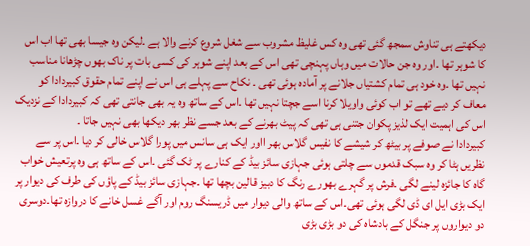دیکھتے ہی تناوش سمجھ گئی تھی وہ کس غلیظ مشروب سے شغل شروع کرنے والا ہے ۔لیکن وہ جیسا بھی تھا اب اس کا شوہر تھا ۔اور وہ جن حالات میں وہاں پہنچی تھی اس کے بعد اپنے شوہر کی کسی بات پر ناک بھوں چڑھانا مناسب نہیں تھا ۔وہ خود ہی تمام کشتیاں جلانے پر آمادہ ہوئی تھی ۔ نکاح سے پہلے ہی اس نے اپنے تمام حقوق کبیردادا کو معاف کر دیے تھے تو اب کوئی واویلا کرنا اسے جچتا نہیں تھا ۔اس کے ساتھ وہ یہ بھی جانتی تھی کہ کبیردادا کے نزدیک اس کی اہمیت ایک لذیز پکوان جتنی ہی تھی کہ پیٹ بھرنے کے بعد جسے نظر بھر دیکھا بھی نہیں جاتا ۔
کبیردادا نے صوفے پر بیٹھ کر شیشے کا نفیس گلاس بھر ااور ایک ہی سانس میں پورا گلاس خالی کر دیا ۔اس پر سے نظریں ہٹا کر وہ سبک قدموں سے چلتی ہوئی جہازی سائز بیڈ کے کنارے پر ٹک گئی ۔اس کے ساتھ ہی وہ پرتعیش خواب گاہ کا جائزہ لینے لگی ۔فرش پر گہرے بھورے رنگ کا دبیز قالین بچھا تھا ۔جہازی سائز بیڈ کے پاؤں کی طرف کی دیوار پر ایک بڑی ایل ای ڈی لگی ہوئی تھی۔اس کے ساتھ والی دیوار میں ڈریسنگ روم اور آگے غسل خانے کا دروازہ تھا۔دوسری دو دیواروں پر جنگل کے بادشاہ کی دو بڑی بڑی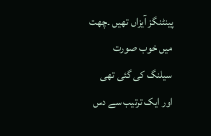پینٹنگز آیزاں تھیں ۔چھت میں خوب صورت سیلنگ کی گئی تھی اور ایک ترتیب سے دس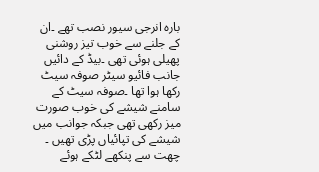بارہ انرجی سیور نصب تھے ۔ان کے جلنے سے خوب تیز روشنی پھیلی ہوئی تھی ۔بیڈ کے دائیں جانب فائیو سیٹر صوفہ سیٹ رکھا ہوا تھا ۔صوفہ سیٹ کے سامنے شیشے کی خوب صورت میز رکھی تھی جبکہ جوانب میں شیشے کی تپائیاں پڑی تھیں ۔ چھت سے پنکھے لٹکے ہوئے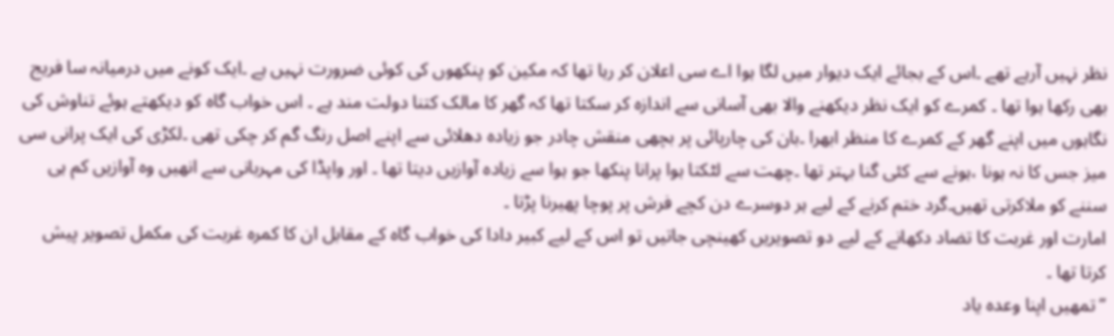نظر نہیں آرہے تھے ۔اس کے بجائے ایک دیوار میں لگا ہوا اے سی اعلان کر رہا تھا کہ مکین کو پنکھوں کی کوئی ضرورت نہیں ہے ۔ایک کونے میں درمیانہ سا فریج بھی رکھا ہوا تھا ۔ کمرے کو ایک نظر دیکھنے والا بھی آسانی سے اندازہ کر سکتا تھا کہ گھر کا مالک کتنا دولت مند ہے ۔ اس خواب گاہ کو دیکھتے ہوئے تناوش کی نگاہوں میں اپنے گھر کے کمرے کا منظر ابھرا ۔بان کی چارپائی پر بچھی منقش چادر جو زیادہ دھلائی سے اپنے اصل رنگ گم کر چکی تھی ۔لکڑی کی ایک پرانی سی میز جس کا نہ ہونا ،ہونے سے کئی گنا بہتر تھا ۔چھت سے لٹکتا ہوا پرانا پنکھا جو ہوا سے زیادہ آوازیں دیتا تھا ۔ اور واپڈا کی مہربانی سے انھیں وہ آوازیں کم ہی سننے کو ملاکرتی تھیں۔گرد ختم کرنے کے لیے ہر دوسرے دن کچے فرش پر پوچا پھیرنا پڑتا ۔
امارت اور غربت کا تضاد دکھانے کے لیے دو تصویریں کھینچی جاتیں تو اس کے لیے کبیر دادا کی خواب گاہ کے مقابل ان کا کمرہ غربت کی مکمل تصویر پیش کرتا تھا ۔
”تمھیں اپنا وعدہ یاد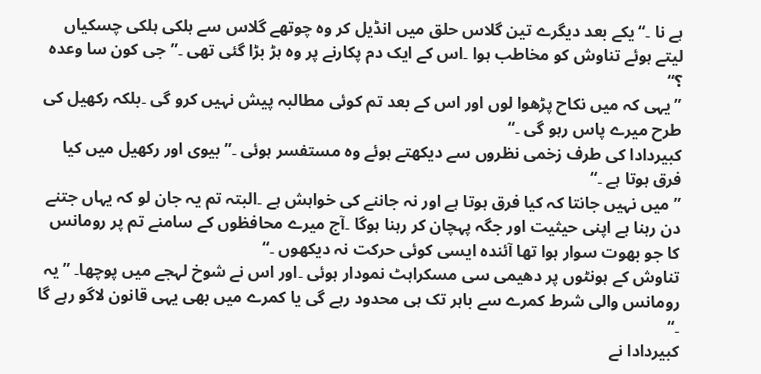ہے نا ۔“یکے بعد دیگرے تین گلاس حلق میں انڈیل کر وہ چوتھے گلاس سے ہلکی ہلکی چسکیاں لیتے ہوئے تناوش کو مخاطب ہوا ۔اس کے ایک دم پکارنے پر وہ ہڑ بڑا گئی تھی ۔”جی کون سا وعدہ ؟“
”یہی کہ میں نکاح پڑھوا لوں اور اس کے بعد تم کوئی مطالبہ پیش نہیں کرو گی ۔بلکہ رکھیل کی طرح میرے پاس رہو گی ۔“
کبیردادا کی طرف زخمی نظروں سے دیکھتے ہوئے وہ مستفسر ہوئی ۔”بیوی اور رکھیل میں کیا فرق ہوتا ہے ۔“
”میں نہیں جانتا کہ کیا فرق ہوتا ہے اور نہ جاننے کی خواہش ہے ۔البتہ تم یہ جان لو کہ یہاں جتنے دن رہنا ہے اپنی حیثیت اور جگہ پہچان کر رہنا ہوگا ۔آج میرے محافظوں کے سامنے تم پر رومانس کا جو بھوت سوار ہوا تھا آئندہ ایسی کوئی حرکت نہ دیکھوں ۔“
تناوش کے ہونٹوں پر دھیمی سی مسکراہٹ نمودار ہوئی ۔اور اس نے شوخ لہجے میں پوچھا۔ ”یہ رومانس والی شرط کمرے سے باہر تک ہی محدود رہے گی یا کمرے میں بھی یہی قانون لاگو رہے گا ۔“
کبیردادا نے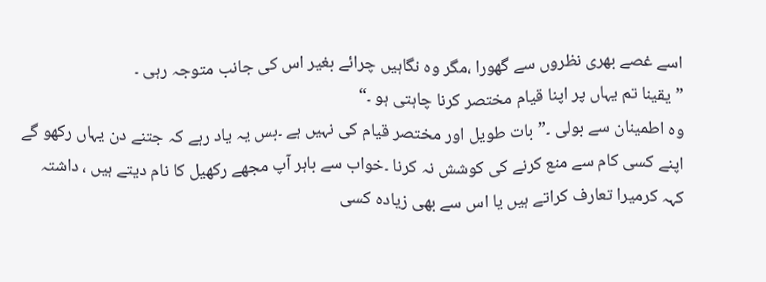اسے غصے بھری نظروں سے گھورا ،مگر وہ نگاہیں چرائے بغیر اس کی جانب متوجہ رہی ۔
”یقینا تم یہاں پر اپنا قیام مختصر کرنا چاہتی ہو ۔“
وہ اطمینان سے بولی ۔”بات طویل اور مختصر قیام کی نہیں ہے ۔بس یہ یاد رہے کہ جتنے دن یہاں رکھو گے اپنے کسی کام سے منع کرنے کی کوشش نہ کرنا ۔خواب سے باہر آپ مجھے رکھیل کا نام دیتے ہیں ، داشتہ کہہ کرمیرا تعارف کراتے ہیں یا اس سے بھی زیادہ کسی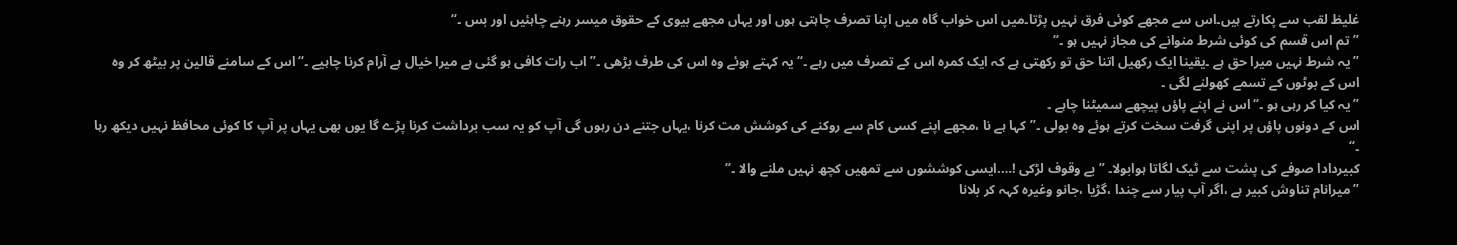غلیظ لقب سے پکارتے ہیں۔اس سے مجھے کوئی فرق نہیں پڑتا۔میں اس خواب گاہ میں اپنا تصرف چاہتی ہوں اور یہاں مجھے بیوی کے حقوق میسر رہنے چاہئیں اور بس ۔“
”تم اس قسم کی کوئی شرط منوانے کی مجاز نہیں ہو ۔“
”یہ شرط نہیں میرا حق ہے ۔یقینا ایک رکھیل اتنا حق تو رکھتی ہے کہ ایک کمرہ اس کے تصرف میں رہے ۔“یہ کہتے ہوئے وہ اس کی طرف بڑھی ۔”اب رات کافی ہو گئی ہے میرا خیال ہے آرام کرنا چاہیے ۔“اس کے سامنے قالین پر بیٹھ کر وہ اس کے بوٹوں کے تسمے کھولنے لگی ۔
”یہ کیا کر رہی ہو ۔“اس نے اپنے پاؤں پیچھے سمیٹنا چاہے ۔
اس کے دونوں پاؤں پر اپنی گرفت سخت کرتے ہوئے وہ بولی ۔”کہا ہے نا ،مجھے اپنے کسی کام سے روکنے کی کوشش مت کرنا ،یہاں جتنے دن رہوں گی آپ کو یہ سب برداشت کرنا پڑے گا یوں بھی یہاں پر آپ کا کوئی محافظ نہیں دیکھ رہا ۔“
کبیردادا صوفے کی پشت سے ٹیک لگاتا ہوابولا۔ ”بے وقوف لڑکی !….ایسی کوششوں سے تمھیں کچھ نہیں ملنے والا ۔“
”میرانام تناوش کبیر ہے ،اگر آپ پیار سے چندا ،گڑیا ،جانو وغیرہ کہہ کر بلانا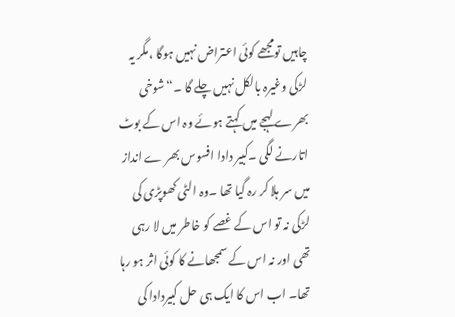چاہیں تومجھے کوئی اعتراض نہیں ہوگا ،مگر یہ لڑکی وغیرہ بالکل نہیں چلے گا ۔“شوخی بھرے لہجے میں کہتے ہوئے وہ اس کے بوٹ اتارنے لگی ۔کبیر دادا افسوس بھر ے انداز میں سر ہلا کر رہ گیا تھا ۔وہ الٹی کھوپڑی کی لڑکی نہ تو اس کے غصے کو خاطر میں لا رہی تھی اور نہ اس کے سمجھانے کا کوئی اثر ہو رہا تھا۔ اب اس کا ایک ہی حل کبیردادا کی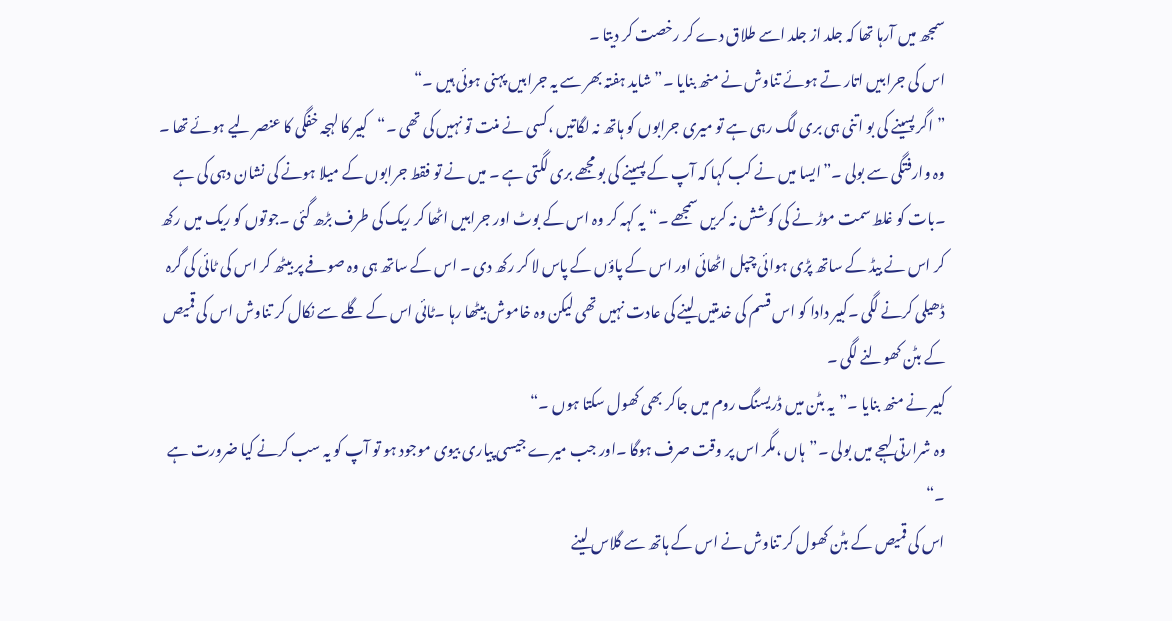سمجھ میں آرہا تھا کہ جلد از جلد اسے طلاق دے کر رخصت کر دیتا ۔
اس کی جرابیں اتار تے ہوئے تناوش نے منھ بنایا ۔”شاید ہفتہ بھر سے یہ جرابیں پہنی ہوئی ہیں ۔“
”اگر پسینے کی بو اتنی ہی بری لگ رہی ہے تو میری جرابوں کو ہاتھ نہ لگاتیں ،کسی نے منت تو نہیں کی تھی ۔“کبیر کا لہجہ خفگی کا عنصر لیے ہوئے تھا ۔
وہ وارفتگی سے بولی ۔”ایسا میں نے کب کہا کہ آپ کے پسینے کی بو مجھے بری لگتی ہے ۔ میں نے تو فقط جرابوں کے میلا ہونے کی نشان دہی کی ہے ۔بات کو غلط سمت موڑ نے کی کوشش نہ کریں سمجھے ۔“یہ کہہ کر وہ اس کے بوٹ اور جرابیں اٹھا کر ریک کی طرف بڑھ گئی ۔جوتوں کو ریک میں رکھ کر اس نے بیڈ کے ساتھ پڑی ہوائی چپل اٹھائی اور اس کے پاؤں کے پاس لا کر رکھ دی ۔ اس کے ساتھ ہی وہ صوفے پر بیٹھ کر اس کی ٹائی کی گرہ ڈھیلی کرنے لگی ۔کبیر دادا کو اس قسم کی خدمتیں لینے کی عادت نہیں تھی لیکن وہ خاموش بیٹھا رہا ۔ٹائی اس کے گلے سے نکال کر تناوش اس کی قمیص کے بٹن کھولنے لگی ۔
کبیر نے منھ بنایا ۔”یہ بٹن میں ڈریسنگ روم میں جاکر بھی کھول سکتا ہوں ۔“
وہ شرارتی لہجے میں بولی ۔”ہاں ،مگر اس پر وقت صرف ہوگا ۔اور جب میرے جیسی پیاری بیوی موجود ہو تو آپ کو یہ سب کرنے کیا ضرورت ہے ۔“
اس کی قمیص کے بٹن کھول کر تناوش نے اس کے ہاتھ سے گلاس لینے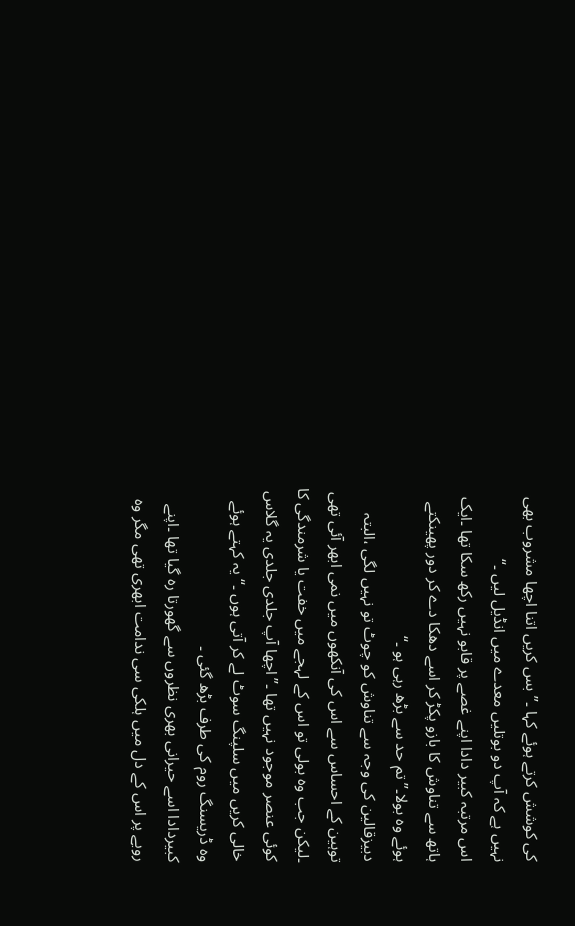کی کوشش کرتے ہوئے کہا ۔”بس کریں اتنا اچھا مشروب بھی نہیں ہے کہ آپ دو بوتلیں معدے میں انڈیل لیں ۔“
اس مرتبہ کبیر دادا اپنے غصے پر قابو نہیں رکھ سکا تھا ۔ایک ہاتھ سے تناوش کا بازو پکڑ کر اسے دھکا دے کر دور پھینکتے ہوئے وہ بولا۔”تم حد سے بڑھ رہی ہو ۔“
دبیزقالین کی وجہ سے تناوش کو چوٹ تو نہیں لگی ،البتہ توہین کے احساس سے اس کی آنکھوں میں نمی ابھر آئی تھی ۔لیکن جب وہ بولی تو اس کے لہجے میں خفت یا شرمندگی کا کوئی عنصر موجود نہیں تھا ۔”اچھا آپ جلدی جلدی یہ گلاس خالی کریں میں سلپنگ سوٹ لے کر آتی ہوں ۔“ یہ کہتے ہوئے وہ ڈریسنگ روم کی طرف بڑھ گئی ۔
کبیردادا اسے حیرانی بھری نظروں سے گھورتا رہ گیا تھا ۔اپنے رویے پر اس کے دل میں ہلکی سی ندامت ابھری تھی مگر وہ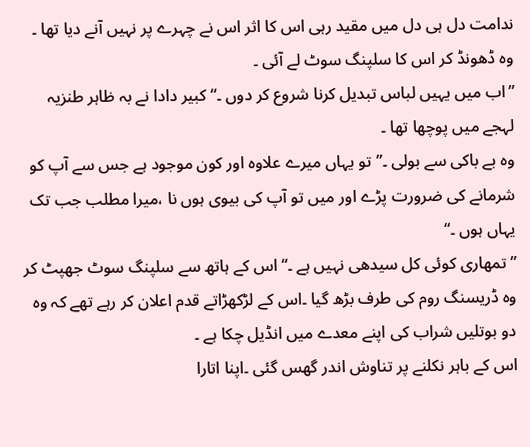ندامت دل ہی دل میں مقید رہی اس کا اثر اس نے چہرے پر نہیں آنے دیا تھا ۔
وہ ڈھونڈ کر اس کا سلپنگ سوٹ لے آئی ۔
”اب میں یہیں لباس تبدیل کرنا شروع کر دوں ۔“کبیر دادا نے بہ ظاہر طنزیہ لہجے میں پوچھا تھا ۔
وہ بے باکی سے بولی ۔”تو یہاں میرے علاوہ اور کون موجود ہے جس سے آپ کو شرمانے کی ضرورت پڑے اور میں تو آپ کی بیوی ہوں نا ،میرا مطلب جب تک یہاں ہوں ۔“
”تمھاری کوئی کل سیدھی نہیں ہے ۔“ اس کے ہاتھ سے سلپنگ سوٹ جھپٹ کر وہ ڈریسنگ روم کی طرف بڑھ گیا ۔اس کے لڑکھڑاتے قدم اعلان کر رہے تھے کہ وہ دو بوتلیں شراب کی اپنے معدے میں انڈیل چکا ہے ۔
اس کے باہر نکلنے پر تناوش اندر گھس گئی ۔اپنا اتارا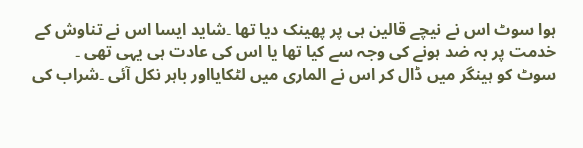ہوا سوٹ اس نے نیچے قالین ہی پر پھینک دیا تھا ۔شاید ایسا اس نے تناوش کے خدمت پر بہ ضد ہونے کی وجہ سے کیا تھا یا اس کی عادت ہی یہی تھی ۔
سوٹ کو ہینگر میں ڈال کر اس نے الماری میں لٹکایااور باہر نکل آئی ۔شراب کی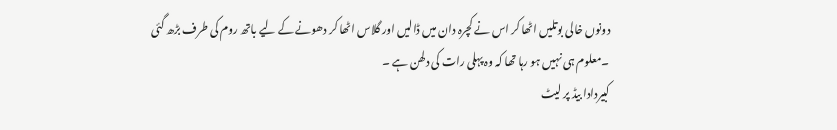دونوں خالی بوتلیں اٹھا کر اس نے کچرہ دان میں ڈالیں اور گلاس اٹھا کر دھونے کے لیے باتھ روم کی طرف بڑھ گئی ۔معلوم ہی نہیں ہو رہا تھا کہ وہ پہلی رات کی دلھن ہے ۔
کبیردادا بیڈ پر لیٹ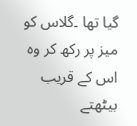گیا تھا ۔گلاس کو میز پر رکھ کر وہ اس کے قریب بیٹھتے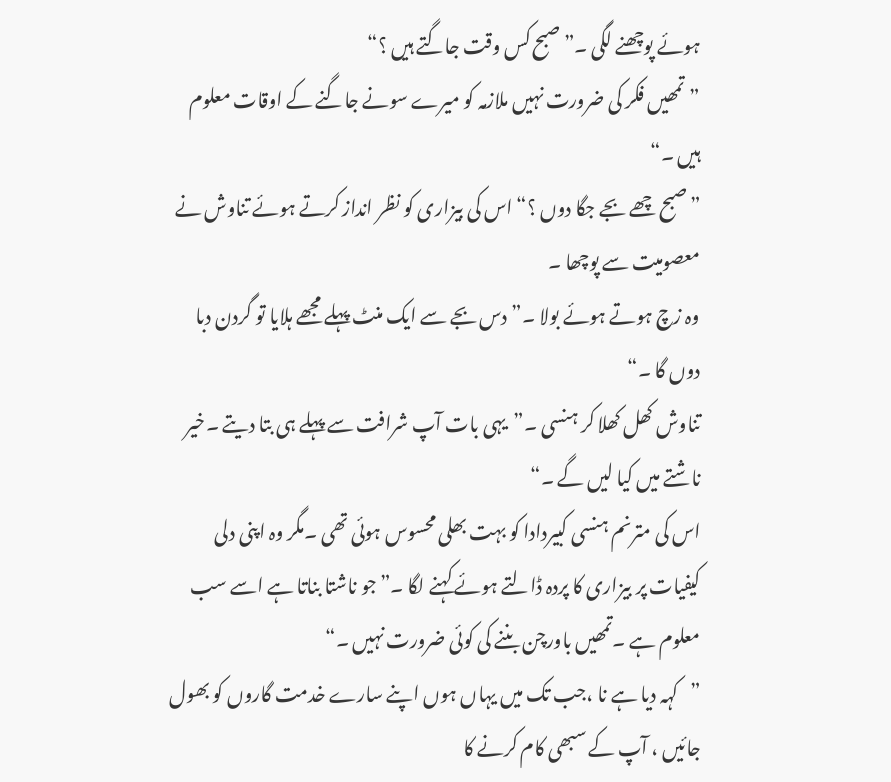ہوئے پوچھنے لگی ۔”صبح کس وقت جاگتے ہیں ؟“
”تمھیں فکر کی ضرورت نہیں ملازمہ کو میرے سونے جاگنے کے اوقات معلوم ہیں ۔“
”صبح چھے بجے جگا دوں ؟“اس کی بیزاری کو نظر انداز کرتے ہوئے تناوش نے معصومیت سے پوچھا ۔
وہ زچ ہوتے ہوئے بولا ۔”دس بجے سے ایک منٹ پہلے مجھے ہلایا تو گردن دبا دوں گا ۔“
تناوش کھل کھلا کر ہنسی ۔”یہی بات آپ شرافت سے پہلے ہی بتا دیتے ۔خیر ناشتے میں کیا لیں گے ۔“
اس کی مترنم ہنسی کبیردادا کو بہت بھلی محسوس ہوئی تھی ۔مگر وہ اپنی دلی کیفیات پر بیزاری کا پردہ ڈالتے ہوئے کہنے لگا ۔”جو ناشتا بناتا ہے اسے سب معلوم ہے ۔تمھیں باورچن بننے کی کوئی ضرورت نہیں ۔“
”کہہ دیا ہے نا ،جب تک میں یہاں ہوں اپنے سارے خدمت گاروں کو بھول جائیں ، آپ کے سبھی کام کرنے کا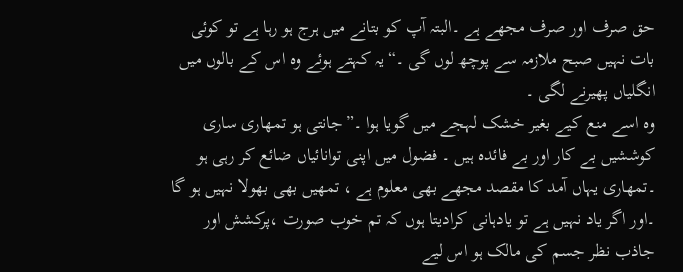حق صرف اور صرف مجھے ہے ۔البتہ آپ کو بتانے میں ہرج ہو رہا ہے تو کوئی بات نہیں صبح ملازمہ سے پوچھ لوں گی ۔“یہ کہتے ہوئے وہ اس کے بالوں میں انگلیاں پھیرنے لگی ۔
وہ اسے منع کیے بغیر خشک لہجے میں گویا ہوا ۔”جانتی ہو تمھاری ساری کوششیں بے کار اور بے فائدہ ہیں ۔ فضول میں اپنی توانائیاں ضائع کر رہی ہو ۔تمھاری یہاں آمد کا مقصد مجھے بھی معلوم ہے ، تمھیں بھی بھولا نہیں ہو گا ۔اور اگر یاد نہیں ہے تو یادہانی کرادیتا ہوں کہ تم خوب صورت ،پرکشش اور جاذب نظر جسم کی مالک ہو اس لیے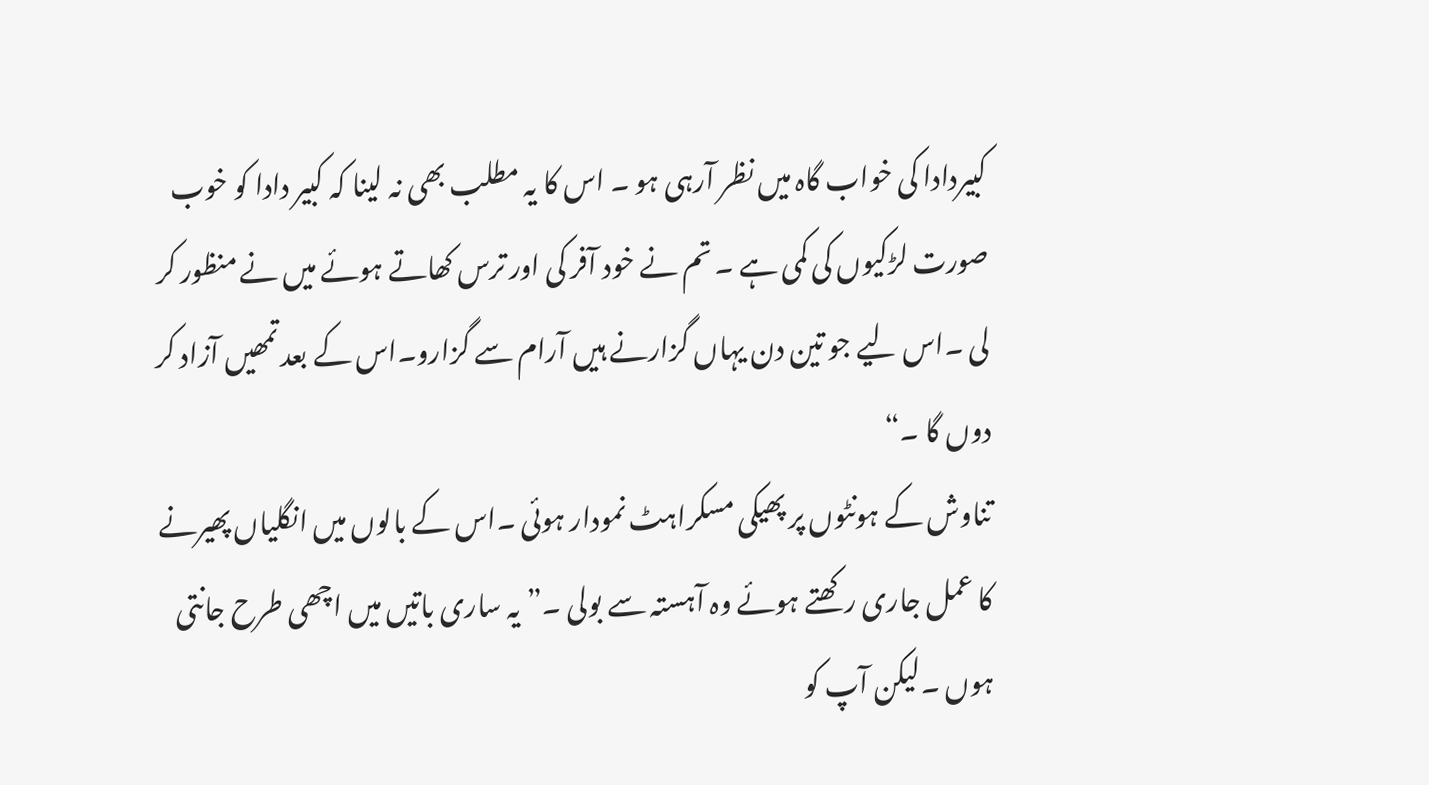کبیردادا کی خواب گاہ میں نظر آرہی ہو ۔ اس کا یہ مطلب بھی نہ لینا کہ کبیر دادا کو خوب صورت لڑکیوں کی کمی ہے ۔ تم نے خود آفر کی اور ترس کھاتے ہوئے میں نے منظور کر لی ۔اس لیے جو تین دن یہاں گزارنے ہیں آرام سے گزارو۔اس کے بعد تمھیں آزاد کر دوں گا ۔“
تناوش کے ہونٹوں پر پھیکی مسکراہٹ نمودار ہوئی ۔اس کے بالوں میں انگلیاں پھیرنے کا عمل جاری رکھتے ہوئے وہ آہستہ سے بولی ۔”یہ ساری باتیں میں اچھی طرح جانتی ہوں ۔لیکن آپ کو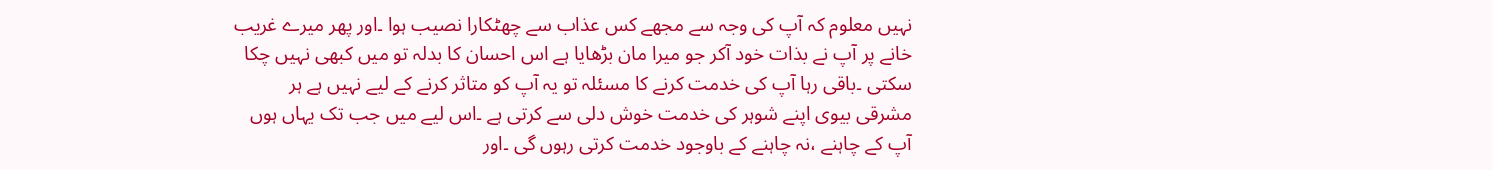نہیں معلوم کہ آپ کی وجہ سے مجھے کس عذاب سے چھٹکارا نصیب ہوا ۔اور پھر میرے غریب خانے پر آپ نے بذات خود آکر جو میرا مان بڑھایا ہے اس احسان کا بدلہ تو میں کبھی نہیں چکا سکتی ۔باقی رہا آپ کی خدمت کرنے کا مسئلہ تو یہ آپ کو متاثر کرنے کے لیے نہیں ہے ہر مشرقی بیوی اپنے شوہر کی خدمت خوش دلی سے کرتی ہے ۔اس لیے میں جب تک یہاں ہوں آپ کے چاہنے ،نہ چاہنے کے باوجود خدمت کرتی رہوں گی ۔اور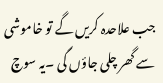جب علاحدہ کریں گے تو خاموشی سے گھر چلی جاؤں گی ۔یہ سوچ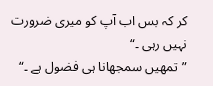کر کہ بس اب آپ کو میری ضرورت نہیں رہی ۔“
”تمھیں سمجھانا ہی فضول ہے ۔“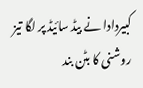کبیردادا نے بیڈ سائیڈ پر لگا تیز روشنی کا بٹن بند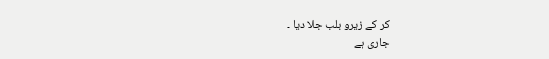کر کے زیرو بلب جلا دیا ۔
جاری ہے